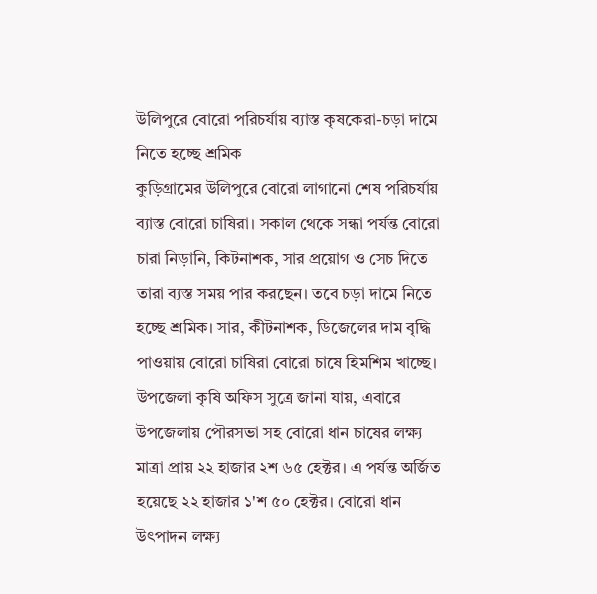উলিপুরে বোরো পরিচর্যায় ব্যাস্ত কৃষকেরা-চড়া দামে নিতে হচ্ছে শ্রমিক
কুড়িগ্রামের উলিপুরে বোরো লাগানো শেষ পরিচর্যায় ব্যাস্ত বোরো চাষিরা। সকাল থেকে সন্ধা পর্যন্ত বোরো চারা নিড়ানি, কিটনাশক, সার প্রয়োগ ও সেচ দিতে তারা ব্যস্ত সময় পার করছেন। তবে চড়া দামে নিতে হচ্ছে শ্রমিক। সার, কীটনাশক, ডিজেলের দাম বৃদ্ধি পাওয়ায় বোরো চাষিরা বোরো চাষে হিমশিম খাচ্ছে।
উপজেলা কৃষি অফিস সুত্রে জানা যায়, এবারে উপজেলায় পৌরসভা সহ বোরো ধান চাষের লক্ষ্য মাত্রা প্রায় ২২ হাজার ২শ ৬৫ হেক্টর। এ পর্যন্ত অর্জিত হয়েছে ২২ হাজার ১'শ ৫০ হেক্টর। বোরো ধান উৎপাদন লক্ষ্য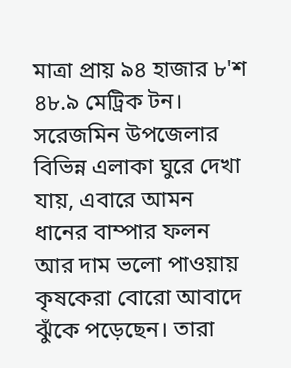মাত্রা প্রায় ৯৪ হাজার ৮'শ ৪৮.৯ মেট্রিক টন।
সরেজমিন উপজেলার বিভিন্ন এলাকা ঘুরে দেখা যায়, এবারে আমন ধানের বাম্পার ফলন আর দাম ভলো পাওয়ায় কৃষকেরা বোরো আবাদে ঝুঁকে পড়েছেন। তারা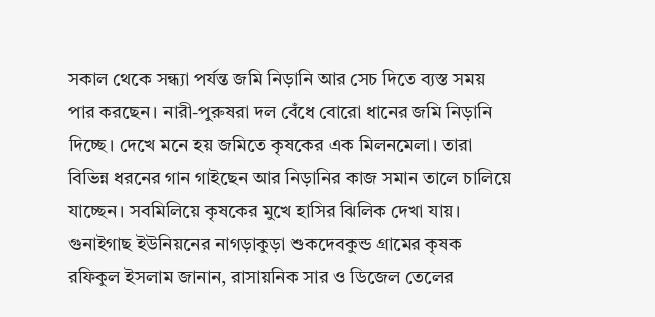সকাল থেকে সন্ধ্যা পর্যন্ত জমি নিড়ানি আর সেচ দিতে ব্যস্ত সময় পার করছেন। নারী-পুরুষরা দল বেঁধে বোরো ধানের জমি নিড়ানি দিচ্ছে। দেখে মনে হয় জমিতে কৃষকের এক মিলনমেলা। তারা বিভিন্ন ধরনের গান গাইছেন আর নিড়ানির কাজ সমান তালে চালিয়ে যাচ্ছেন। সবমিলিয়ে কৃষকের মুখে হাসির ঝিলিক দেখা যায়।
গুনাইগাছ ইউনিয়নের নাগড়াকুড়া শুকদেবকুন্ড গ্রামের কৃষক রফিকুল ইসলাম জানান, রাসায়নিক সার ও ডিজেল তেলের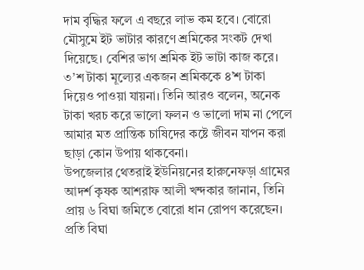দাম বৃদ্ধির ফলে এ বছরে লাভ কম হবে। বোরো মৌসুমে ইট ভাটার কারণে শ্রমিকের সংকট দেখা দিয়েছে। বেশির ভাগ শ্রমিক ইট ভাটা কাজ করে। ৩’শ টাকা মূল্যের একজন শ্রমিককে ৪’শ টাকা দিয়েও পাওয়া যায়না। তিনি আরও বলেন, অনেক টাকা খরচ করে ভালো ফলন ও ভালো দাম না পেলে আমার মত প্রান্তিক চাষিদের কষ্টে জীবন যাপন করা ছাড়া কোন উপায় থাকবেনা।
উপজেলার থেতরাই ইউনিয়নের হারুনেফড়া গ্রামের আদর্শ কৃষক আশরাফ আলী খন্দকার জানান, তিনি প্রায় ৬ বিঘা জমিতে বোরো ধান রোপণ করেছেন। প্রতি বিঘা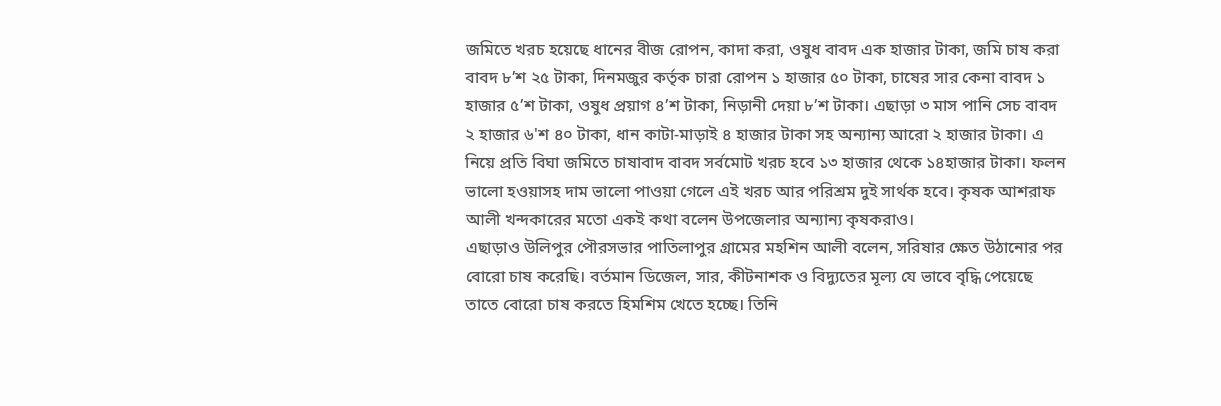জমিতে খরচ হয়েছে ধানের বীজ রোপন, কাদা করা, ওষুধ বাবদ এক হাজার টাকা, জমি চাষ করা বাবদ ৮’শ ২৫ টাকা, দিনমজুর কর্তৃক চারা রোপন ১ হাজার ৫০ টাকা, চাষের সার কেনা বাবদ ১ হাজার ৫’শ টাকা, ওষুধ প্রয়াগ ৪’শ টাকা, নিড়ানী দেয়া ৮’শ টাকা। এছাড়া ৩ মাস পানি সেচ বাবদ ২ হাজার ৬'শ ৪০ টাকা, ধান কাটা-মাড়াই ৪ হাজার টাকা সহ অন্যান্য আরো ২ হাজার টাকা। এ নিয়ে প্রতি বিঘা জমিতে চাষাবাদ বাবদ সর্বমোট খরচ হবে ১৩ হাজার থেকে ১৪হাজার টাকা। ফলন ভালো হওয়াসহ দাম ভালো পাওয়া গেলে এই খরচ আর পরিশ্রম দুই সার্থক হবে। কৃষক আশরাফ আলী খন্দকারের মতো একই কথা বলেন উপজেলার অন্যান্য কৃষকরাও।
এছাড়াও উলিপুর পৌরসভার পাতিলাপুর গ্রামের মহশিন আলী বলেন, সরিষার ক্ষেত উঠানোর পর বোরো চাষ করেছি। বর্তমান ডিজেল, সার, কীটনাশক ও বিদ্যুতের মূল্য যে ভাবে বৃদ্ধি পেয়েছে তাতে বোরো চাষ করতে হিমশিম খেতে হচ্ছে। তিনি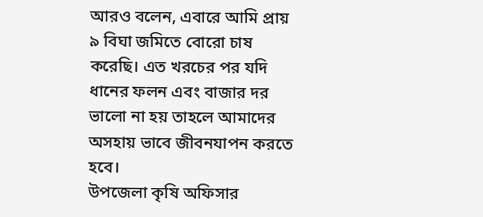আরও বলেন, এবারে আমি প্রায় ৯ বিঘা জমিতে বোরো চাষ করেছি। এত খরচের পর যদি ধানের ফলন এবং বাজার দর ভালো না হয় তাহলে আমাদের অসহায় ভাবে জীবনযাপন করতে হবে।
উপজেলা কৃষি অফিসার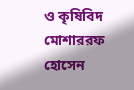ও কৃষিবিদ মোশাররফ হোসেন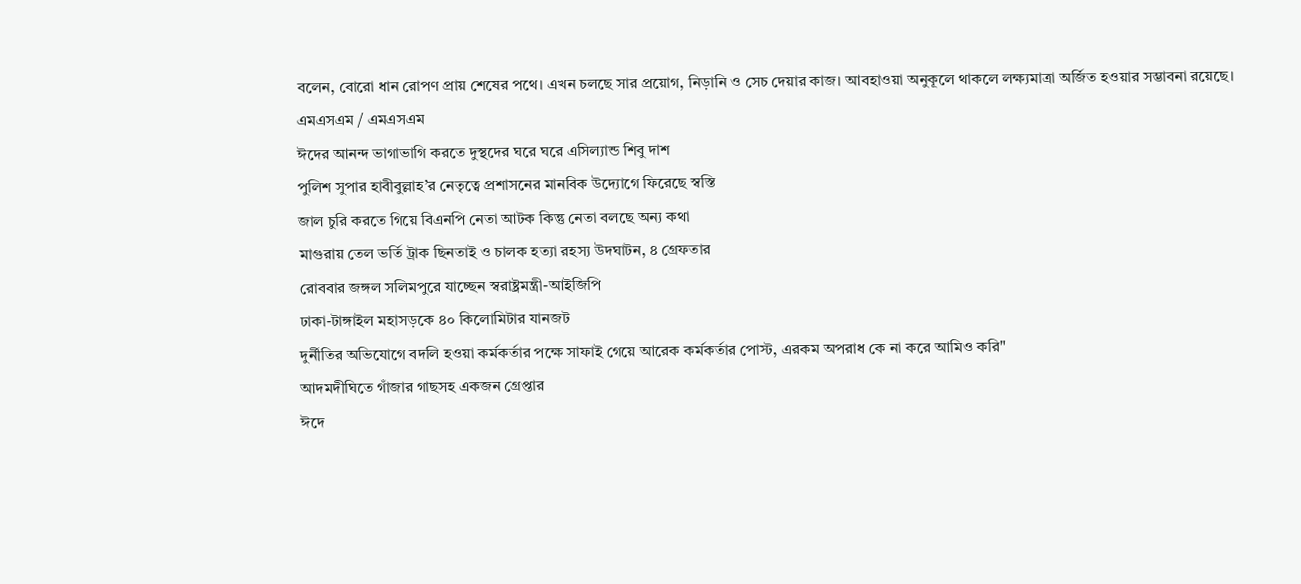বলেন, বোরো ধান রোপণ প্রায় শেষের পথে। এখন চলছে সার প্রয়োগ, নিড়ানি ও সেচ দেয়ার কাজ। আবহাওয়া অনুকূলে থাকলে লক্ষ্যমাত্রা অর্জিত হওয়ার সম্ভাবনা রয়েছে।
এমএসএম / এমএসএম
ঈদের আনন্দ ভাগাভাগি করতে দুস্থদের ঘরে ঘরে এসিল্যান্ড শিবু দাশ
পুলিশ সুপার হাবীবুল্লাহ’র নেতৃত্বে প্রশাসনের মানবিক উদ্যোগে ফিরেছে স্বস্তি
জাল চুরি করতে গিয়ে বিএনপি নেতা আটক কিন্তু নেতা বলছে অন্য কথা
মাগুরায় তেল ভর্তি ট্রাক ছিনতাই ও চালক হত্যা রহস্য উদঘাটন, ৪ গ্রেফতার
রোববার জঙ্গল সলিমপুরে যাচ্ছেন স্বরাষ্ট্রমন্ত্রী-আইজিপি
ঢাকা-টাঙ্গাইল মহাসড়কে ৪০ কিলোমিটার যানজট
দুর্নীতির অভিযোগে বদলি হওয়া কর্মকর্তার পক্ষে সাফাই গেয়ে আরেক কর্মকর্তার পোস্ট, এরকম অপরাধ কে না করে আমিও করি"
আদমদীঘিতে গাঁজার গাছসহ একজন গ্রেপ্তার
ঈদে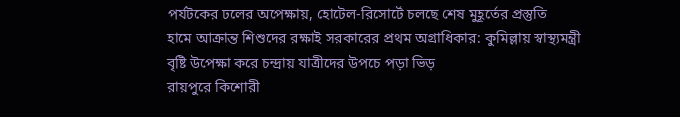পর্যটকের ঢলের অপেক্ষায়, হোটেল-রিসোর্টে চলছে শেষ মুহূর্তের প্রস্তুতি
হামে আক্রান্ত শিশুদের রক্ষাই সরকারের প্রথম অগ্রাধিকার: কুমিল্লায় স্বাস্থ্যমন্ত্রী
বৃষ্টি উপেক্ষা করে চন্দ্রায় যাত্রীদের উপচে পড়া ভিড়
রায়পুরে কিশোরী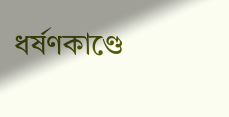ধর্ষণকাণ্ডে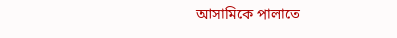আসামিকে পালাতে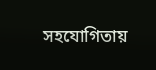সহযোগিতায়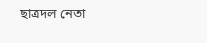ছাত্রদল নেতা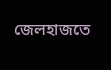জেলহাজতে